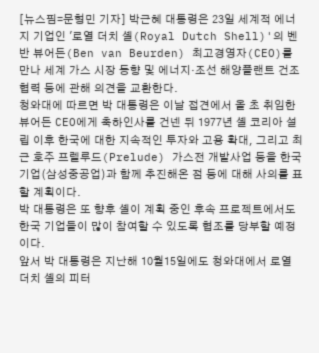[뉴스핌=문형민 기자] 박근혜 대통령은 23일 세계적 에너지 기업인 '로열 더치 셸(Royal Dutch Shell)'의 벤 반 뷰어든(Ben van Beurden) 최고경영자(CEO)를 만나 세계 가스 시장 동향 및 에너지·조선 해양플랜트 건조 협력 등에 관해 의견을 교환한다.
청와대에 따르면 박 대통령은 이날 접견에서 올 초 취임한 뷰어든 CEO에게 축하인사를 건넨 뒤 1977년 셸 코리아 설립 이후 한국에 대한 지속적인 투자와 고용 확대, 그리고 최근 호주 프렐루드(Prelude) 가스전 개발사업 등을 한국 기업(삼성중공업)과 함께 추진해온 점 등에 대해 사의를 표할 계획이다.
박 대통령은 또 향후 셸이 계획 중인 후속 프로젝트에서도 한국 기업들이 많이 참여할 수 있도록 협조를 당부할 예정이다.
앞서 박 대통령은 지난해 10월15일에도 청와대에서 로열 더치 셸의 피터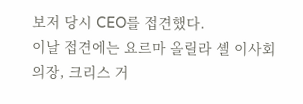보저 당시 CEO를 접견했다.
이날 접견에는 요르마 올릴라 셸 이사회 의장, 크리스 거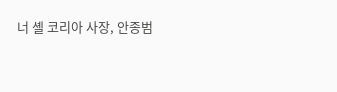너 셸 코리아 사장, 안종범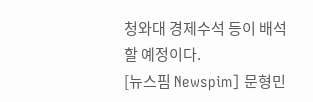청와대 경제수석 등이 배석할 예정이다.
[뉴스핌 Newspim] 문형민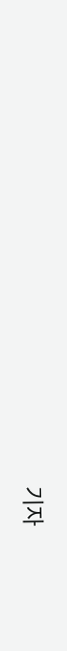기자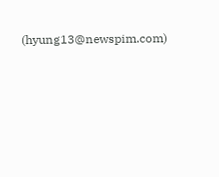(hyung13@newspim.com)